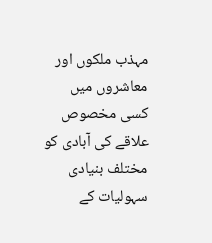مہذب ملکوں اور معاشروں میں کسی مخصوص علاقے کی آبادی کو مختلف بنیادی سہولیات کے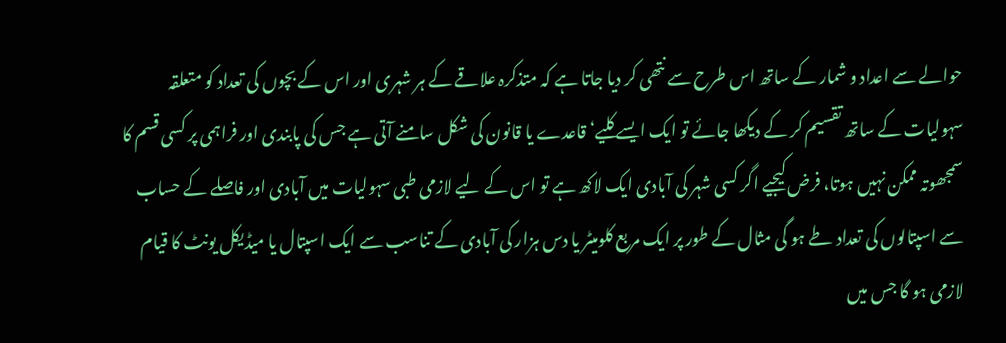حوالے سے اعداد و شمار کے ساتھ اس طرح سے نتھی کر دیا جاتا ہے کہ متذکرہ علاقے کے ہر شہری اور اس کے بچوں کی تعداد کو متعلقہ سہولیات کے ساتھ تقسیم کر کے دیکھا جائے تو ایک ایسے کلیے‘ قاعدے یا قانون کی شکل سامنے آتی ہے جس کی پابندی اور فراہمی پر کسی قسم کا سمجھوتہ ممکن نہیں ہوتا، فرض کیجیے اگر کسی شہر کی آبادی ایک لاکھ ہے تو اس کے لیے لازمی طبی سہولیات میں آبادی اور فاصلے کے حساب سے اسپتالوں کی تعداد طے ہو گی مثال کے طور پر ایک مربع کلومیٹر یا دس ہزار کی آبادی کے تناسب سے ایک اسپتال یا میڈیکل یونٹ کا قیام لازمی ہو گا جس میں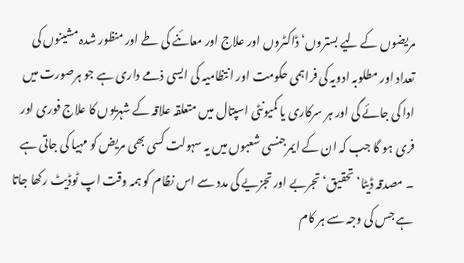مریضوں کے لیے بستروں‘ ڈاکٹروں اور علاج اور معائنے کی طے اور منظور شدہ مشینوں کی تعداد اور مطلوبہ ادویہ کی فراہمی حکومت اور انتظامیہ کی ایسی ذمے داری ہے جو ہرصورت میں ادا کی جائے گی اور ہر سرکاری یا کمیونٹی اسپتال میں متعلقہ علاقہ کے شہریوں کا علاج فوری اور فری ہو گا جب کہ ان کے ایمرجنسی شعبوں میں یہ سہولت کسی بھی مریض کو مہیا کی جاتی ہے ۔ مصدقہ ڈیٹا‘ تحقیق‘ تجربے اور تجزیے کی مدد سے اس نظام کو ہمہ وقت اپ ٹوڈیٹ رکھا جاتا ہے جس کی وجہ سے ہر کام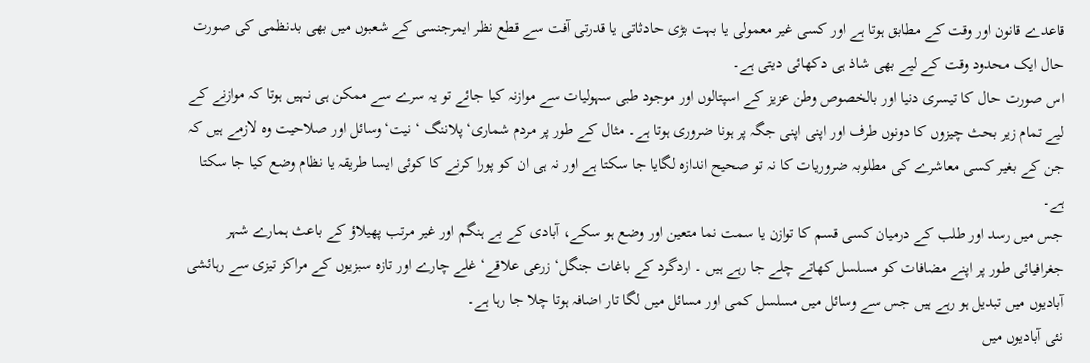قاعدے قانون اور وقت کے مطابق ہوتا ہے اور کسی غیر معمولی یا بہت بڑی حادثاتی یا قدرتی آفت سے قطع نظر ایمرجنسی کے شعبوں میں بھی بدنظمی کی صورت حال ایک محدود وقت کے لیے بھی شاذ ہی دکھائی دیتی ہے۔
اس صورت حال کا تیسری دنیا اور بالخصوص وطن عزیز کے اسپتالوں اور موجود طبی سہولیات سے موازنہ کیا جائے تو یہ سرے سے ممکن ہی نہیں ہوتا کہ موازنے کے لیے تمام زیر بحث چیزوں کا دونوں طرف اور اپنی اپنی جگہ پر ہونا ضروری ہوتا ہے۔ مثال کے طور پر مردم شماری‘ پلاننگ ‘ نیت‘وسائل اور صلاحیت وہ لازمے ہیں کہ جن کے بغیر کسی معاشرے کی مطلوبہ ضروریات کا نہ تو صحیح اندازہ لگایا جا سکتا ہے اور نہ ہی ان کو پورا کرنے کا کوئی ایسا طریقہ یا نظام وضع کیا جا سکتا ہے۔
جس میں رسد اور طلب کے درمیان کسی قسم کا توازن یا سمت نما متعین اور وضع ہو سکے، آبادی کے بے ہنگم اور غیر مرتب پھیلاؤ کے باعث ہمارے شہر جغرافیائی طور پر اپنے مضافات کو مسلسل کھاتے چلے جا رہے ہیں ۔ اردگرد کے باغات جنگل‘ زرعی علاقے‘ غلے چارے اور تازہ سبزیوں کے مراکز تیزی سے رہائشی آبادیوں میں تبدیل ہو رہے ہیں جس سے وسائل میں مسلسل کمی اور مسائل میں لگا تار اضافہ ہوتا چلا جا رہا ہے۔
نئی آبادیوں میں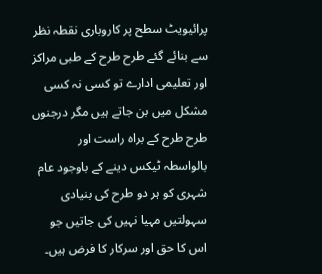پرائیویٹ سطح پر کاروباری نقطہ نظر سے بنائے گئے طرح طرح کے طبی مراکز اور تعلیمی ادارے تو کسی نہ کسی مشکل میں بن جاتے ہیں مگر درجنوں طرح طرح کے براہ راست اور بالواسطہ ٹیکس دینے کے باوجود عام شہری کو ہر دو طرح کی بنیادی سہولتیں مہیا نہیں کی جاتیں جو اس کا حق اور سرکار کا فرض ہیں۔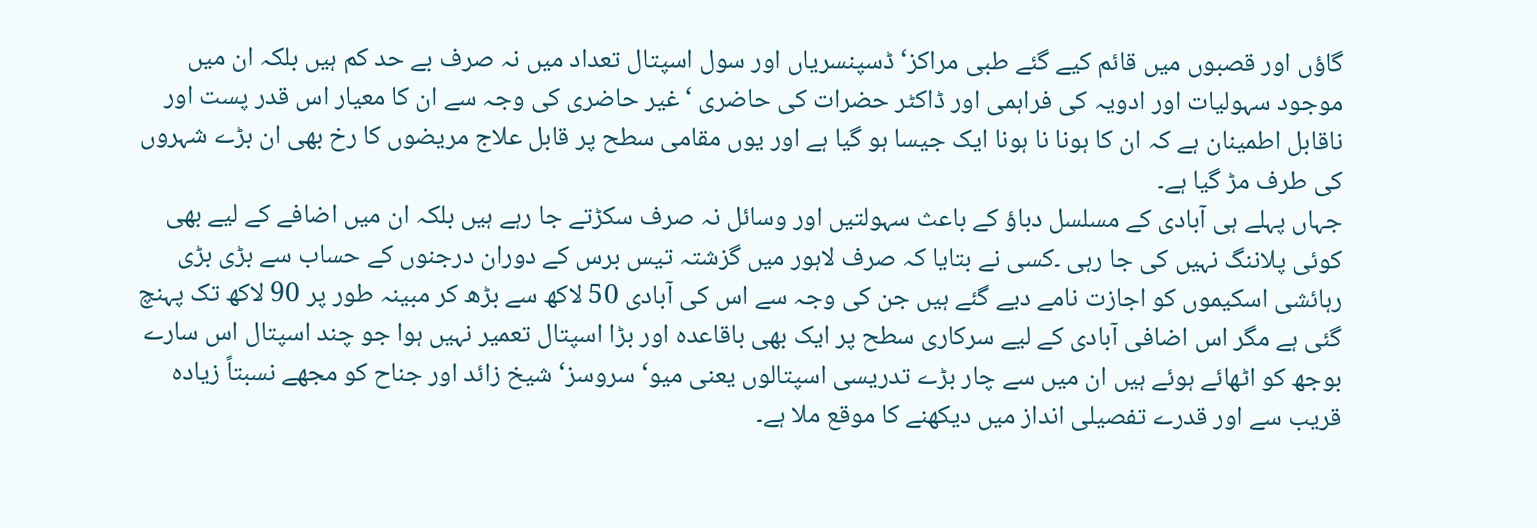گاؤں اور قصبوں میں قائم کیے گئے طبی مراکز‘ ڈسپنسریاں اور سول اسپتال تعداد میں نہ صرف بے حد کم ہیں بلکہ ان میں موجود سہولیات اور ادویہ کی فراہمی اور ڈاکٹر حضرات کی حاضری ‘ غیر حاضری کی وجہ سے ان کا معیار اس قدر پست اور ناقابل اطمینان ہے کہ ان کا ہونا نا ہونا ایک جیسا ہو گیا ہے اور یوں مقامی سطح پر قابل علاج مریضوں کا رخ بھی ان بڑے شہروں کی طرف مڑ گیا ہے۔
جہاں پہلے ہی آبادی کے مسلسل دباؤ کے باعث سہولتیں اور وسائل نہ صرف سکڑتے جا رہے ہیں بلکہ ان میں اضافے کے لیے بھی کوئی پلاننگ نہیں کی جا رہی ۔کسی نے بتایا کہ صرف لاہور میں گزشتہ تیس برس کے دوران درجنوں کے حساب سے بڑی بڑی رہائشی اسکیموں کو اجازت نامے دیے گئے ہیں جن کی وجہ سے اس کی آبادی 50 لاکھ سے بڑھ کر مبینہ طور پر 90 لاکھ تک پہنچ گئی ہے مگر اس اضافی آبادی کے لیے سرکاری سطح پر ایک بھی باقاعدہ اور بڑا اسپتال تعمیر نہیں ہوا جو چند اسپتال اس سارے بوجھ کو اٹھائے ہوئے ہیں ان میں سے چار بڑے تدریسی اسپتالوں یعنی میو‘ سروسز‘ شیخ زائد اور جناح کو مجھے نسبتاً زیادہ قریب سے اور قدرے تفصیلی انداز میں دیکھنے کا موقع ملا ہے۔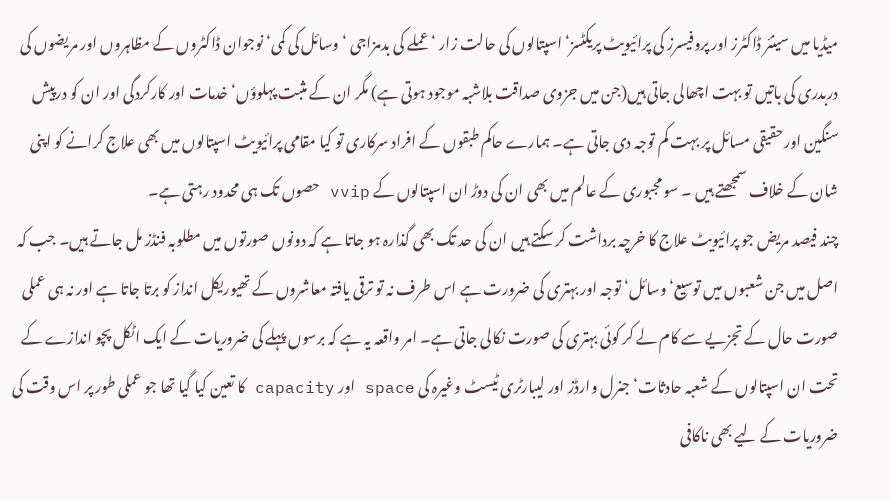میڈیا میں سینئر ڈاکٹرز اور پروفیسرز کی پرائیویٹ پریکٹسز‘ اسپتالوں کی حالت زار ‘ عملے کی بدمزاجی ‘ وسائل کی کمی‘ نوجوان ڈاکٹروں کے مظاہروں اور مریضوں کی دربدری کی باتیں تو بہت اچھالی جاتی ہیں(جن میں جزوی صداقت بلاشبہ موجود ہوتی ہے) مگر ان کے مثبت پہلوؤں‘ خدمات اور کارکردگی اور ان کو درپیش سنگین اور حقیقی مسائل پر بہت کم توجہ دی جاتی ہے۔ ہمارے حاکم طبقوں کے افراد سرکاری تو کیا مقامی پرائیویٹ اسپتالوں میں بھی علاج کرانے کو اپنی شان کے خلاف سمجھتے ہیں ۔ سو مجبوری کے عالم میں بھی ان کی دوڑ ان اسپتالوں کے vvip حصوں تک ہی محدود رہتی ہے۔
چند فیصد مریض جو پرائیویٹ علاج کا خرچہ برداشت کر سکتے ہیں ان کی حد تک بھی گذارہ ہو جاتا ہے کہ دونوں صورتوں میں مطلوبہ فنڈز مل جاتے ہیں۔ جب کہ اصل میں جن شعبوں میں توسیع‘ وسائل‘ توجہ اور بہتری کی ضرورت ہے اس طرف نہ تو ترقی یافتہ معاشروں کے تھیوریکل انداز کو برتا جاتا ہے اور نہ ہی عملی صورت حال کے تجزیے سے کام لے کر کوئی بہتری کی صورت نکالی جاتی ہے۔ امر واقعہ یہ ہے کہ برسوں پہلے کی ضروریات کے ایک اٹکل پچو اندازے کے تحت ان اسپتالوں کے شعبہ حادثات‘ جنرل وارڈز اور لیبارٹری ٹیسٹ وغیرہ کی space اور capacity کا تعین کیا گیا تھا جو عملی طور پر اس وقت کی ضروریات کے لیے بھی ناکافی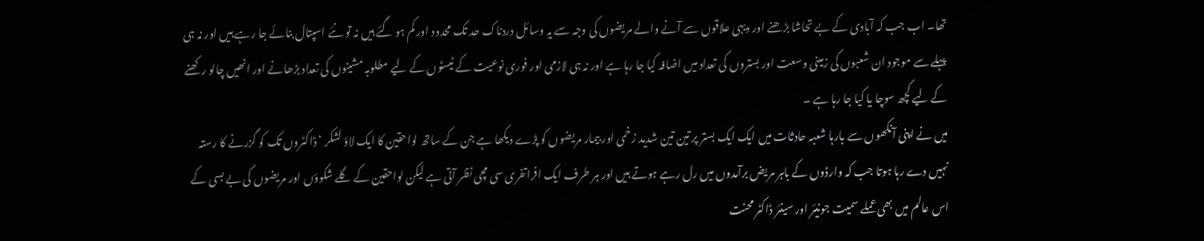تھا۔ اب جب کہ آبادی کے بے تحاشا بڑھنے اور دیہی علاقوں سے آنے والے مریضوں کی وجہ سے یہ وسائل دردناک حد تک محدود اور کم ہو گئے ہیں نہ تو نئے اسپتال بنائے جا رہے ہیں اور نہ ہی پہلے سے موجود ان شعبوں کی زمینی وسعت اور بستروں کی تعداد میں اضافہ کیا جا رہا ہے اور نہ ہی لازمی اور فوری نوعیت کے ٹیسٹوں کے لیے مطلوبہ مشینوں کی تعداد بڑھانے اور انھیں چالو رکھنے کے لیے کچھ سوچا یا کیا جا رہا ہے ۔
میں نے اپنی آنکھوں سے بارہا شعبہ حادثات میں ایک ایک بستر پر تین تین شدید زخمی اور بیمار مریضوں کو پڑے دیکھا ہے جن کے ساتھ لواحقین کا ایک لاؤ لشکر ‘ ڈاکٹروں تک کو گزرنے کا رستہ نہیں دے رہا ہوتا جب کہ وارڈوں کے باہر مریض برآمدوں میں رل رہے ہوتے ہیں اور ہر طرف ایک افراتفری سی مچی نظر آتی ہے لیکن لواحقین کے گلے شکوؤں اور مریضوں کی بے بسی کے اس عالم میں بھی عملے سمیت جونیئر اور سینئر ڈاکٹر محنت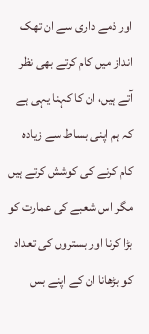اور ذمے داری سے ان تھک انداز میں کام کرتے بھی نظر آتے ہیں، ان کا کہنا یہی ہے کہ ہم اپنی بساط سے زیادہ کام کرنے کی کوشش کرتے ہیں مگر اس شعبے کی عمارت کو بڑا کرنا اور بستروں کی تعداد کو بڑھانا ان کے اپنے بس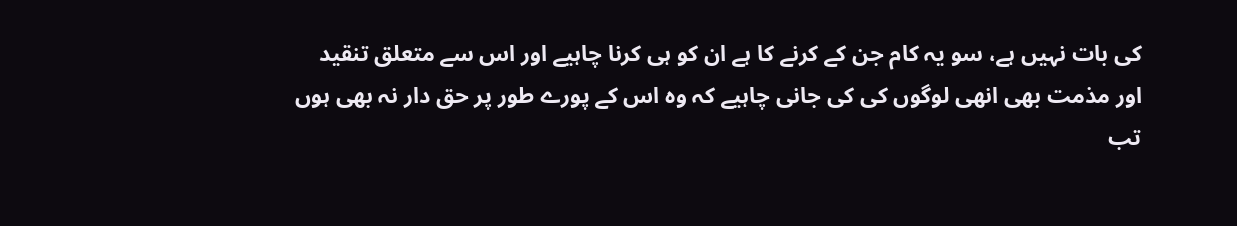کی بات نہیں ہے، سو یہ کام جن کے کرنے کا ہے ان کو ہی کرنا چاہیے اور اس سے متعلق تنقید اور مذمت بھی انھی لوگوں کی کی جانی چاہیے کہ وہ اس کے پورے طور پر حق دار نہ بھی ہوں تب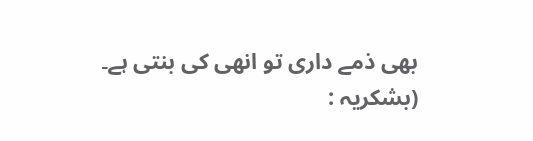بھی ذمے داری تو انھی کی بنتی ہے۔
(بشکریہ :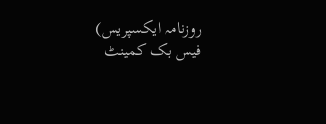روزنامہ ایکسپریس)
فیس بک کمینٹ